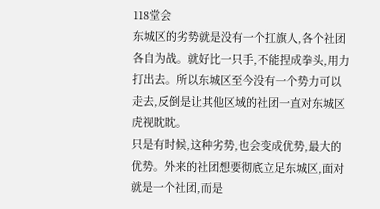118堂会
东城区的劣势就是没有一个扛旗人,各个社团各自为战。就好比一只手,不能捏成拳头,用力打出去。所以东城区至今没有一个势力可以走去,反倒是让其他区域的社团一直对东城区虎视眈眈。
只是有时候,这种劣势,也会变成优势,最大的优势。外来的社团想要彻底立足东城区,面对就是一个社团,而是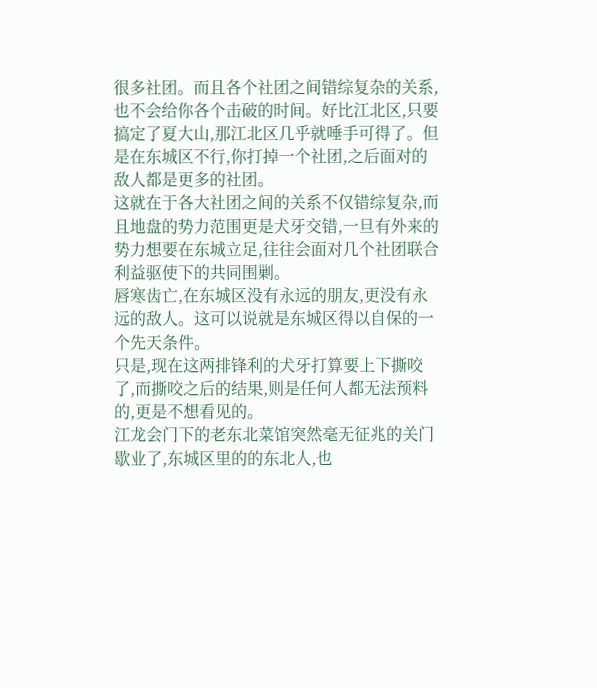很多社团。而且各个社团之间错综复杂的关系,也不会给你各个击破的时间。好比江北区,只要搞定了夏大山,那江北区几乎就唾手可得了。但是在东城区不行,你打掉一个社团,之后面对的敌人都是更多的社团。
这就在于各大社团之间的关系不仅错综复杂,而且地盘的势力范围更是犬牙交错,一旦有外来的势力想要在东城立足,往往会面对几个社团联合利益驱使下的共同围剿。
唇寒齿亡,在东城区没有永远的朋友,更没有永远的敌人。这可以说就是东城区得以自保的一个先天条件。
只是,现在这两排锋利的犬牙打算要上下撕咬了,而撕咬之后的结果,则是任何人都无法预料的,更是不想看见的。
江龙会门下的老东北菜馆突然毫无征兆的关门歇业了,东城区里的的东北人,也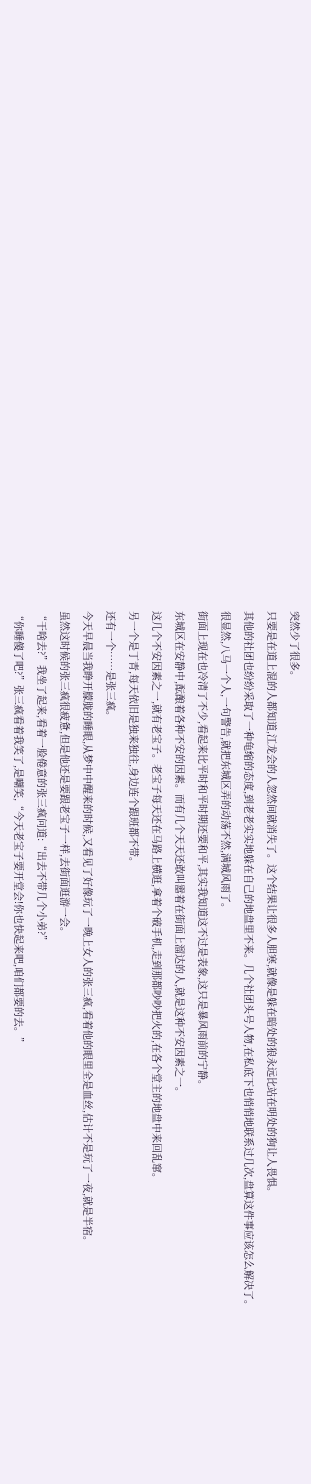突然少了很多。
只要是在道上混的人都知道,江龙会的人忽然间就消失了。这个结果让很多人胆寒,就像是躲在暗处的狼永远比站在明处的狗让人畏惧。
其他的社团也纷纷采取了一种龟缩的态度,到老老实实地躲在自己的地盘里不来。几个社团头号人物,在私底下也悄悄地联系过几次,盘算这件事应该怎么解决了。
很显然,八马一个人,一句警告,就把东城区弄的动荡不然,满城风雨了。
街面上现在也冷清了不少,看起来比平时和平时期还要和平,其实我知道这不过是表象,这只是暴风雨前的宁静。
东城区在安静中,酝酿着各种不安的因素。而有几个天天还敢叫嚣着在街面上溜达的人,就是这种不安因素之一。
这几个不安因素之一,就有老宝子。老宝子每天还在马路上横逛,拿着个破手机,走到那都吵吵把火的,在各个堂主的地盘中来回乱窜。
另一个是丁青,每天依旧是独来独往,身边连个跟班都不带。
还有一个……是张三疯。
今天早晨当我睁开朦胧的睡眼,从梦中中醒来的时候,又看见了好像玩了一晚上女人的张三疯,看着他的眼里全是血丝,估计不是玩了一夜,就是半宿。
虽然这时候的张三疯很疲惫,但是他还是要跟老宝子一样,去街面逛游一会。
“干啥去?”我坐了起来,看着一脸倦意的张三疯问道:“出去不带几个小弟?”
“你睡傻了吧?”张三疯看着我笑了,是嘲笑,“今天老宝子要开堂会!你也快起来吧,咱们都要的去。”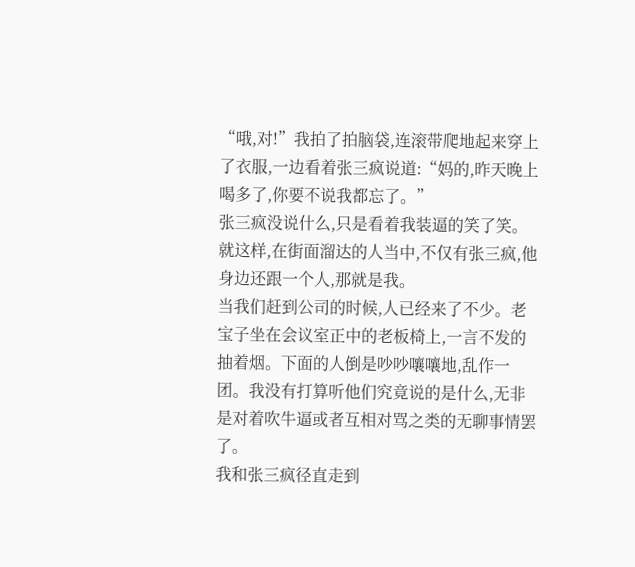“哦,对!”我拍了拍脑袋,连滚带爬地起来穿上了衣服,一边看着张三疯说道:“妈的,昨天晚上喝多了,你要不说我都忘了。”
张三疯没说什么,只是看着我装逼的笑了笑。
就这样,在街面溜达的人当中,不仅有张三疯,他身边还跟一个人,那就是我。
当我们赶到公司的时候,人已经来了不少。老宝子坐在会议室正中的老板椅上,一言不发的抽着烟。下面的人倒是吵吵嚷嚷地,乱作一团。我没有打算听他们究竟说的是什么,无非是对着吹牛逼或者互相对骂之类的无聊事情罢了。
我和张三疯径直走到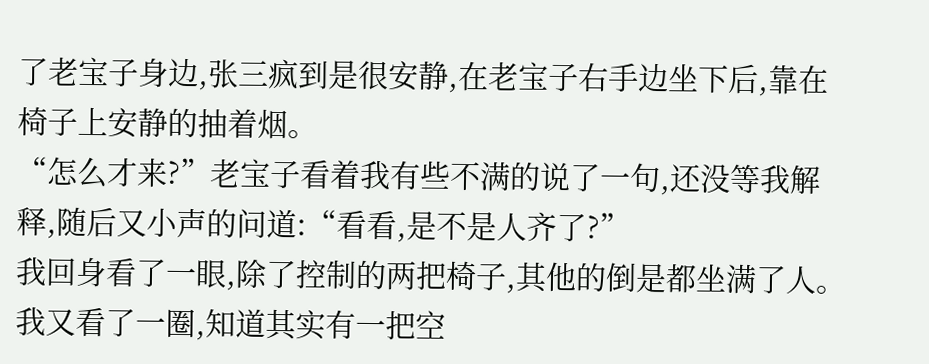了老宝子身边,张三疯到是很安静,在老宝子右手边坐下后,靠在椅子上安静的抽着烟。
“怎么才来?”老宝子看着我有些不满的说了一句,还没等我解释,随后又小声的问道:“看看,是不是人齐了?”
我回身看了一眼,除了控制的两把椅子,其他的倒是都坐满了人。我又看了一圈,知道其实有一把空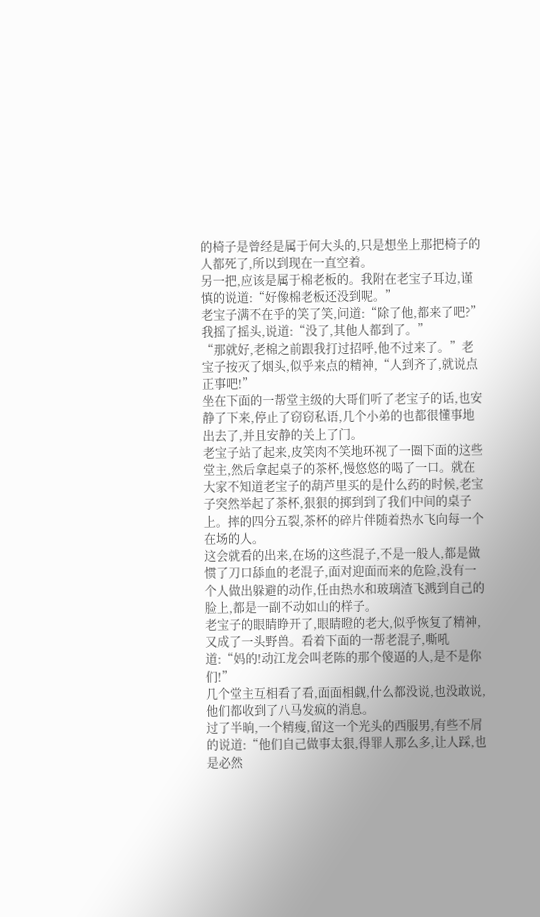的椅子是曾经是属于何大头的,只是想坐上那把椅子的人都死了,所以到现在一直空着。
另一把,应该是属于棉老板的。我附在老宝子耳边,谨慎的说道:“好像棉老板还没到呢。”
老宝子满不在乎的笑了笑,问道:“除了他,都来了吧?”
我摇了摇头,说道:“没了,其他人都到了。”
“那就好,老棉之前跟我打过招呼,他不过来了。”老宝子按灭了烟头,似乎来点的精神,“人到齐了,就说点正事吧!”
坐在下面的一帮堂主级的大哥们听了老宝子的话,也安静了下来,停止了窃窃私语,几个小弟的也都很懂事地出去了,并且安静的关上了门。
老宝子站了起来,皮笑肉不笑地环视了一圈下面的这些堂主,然后拿起桌子的茶杯,慢悠悠的喝了一口。就在大家不知道老宝子的葫芦里买的是什么药的时候,老宝子突然举起了茶杯,狠狠的掷到到了我们中间的桌子上。摔的四分五裂,茶杯的碎片伴随着热水飞向每一个在场的人。
这会就看的出来,在场的这些混子,不是一般人,都是做惯了刀口舔血的老混子,面对迎面而来的危险,没有一个人做出躲避的动作,任由热水和玻璃渣飞溅到自己的脸上,都是一副不动如山的样子。
老宝子的眼睛睁开了,眼睛瞪的老大,似乎恢复了精神,又成了一头野兽。看着下面的一帮老混子,嘶吼道:“妈的!动江龙会叫老陈的那个傻逼的人,是不是你们!”
几个堂主互相看了看,面面相觑,什么都没说,也没敢说,他们都收到了八马发疯的消息。
过了半晌,一个精瘦,留这一个光头的西服男,有些不屑的说道:“他们自己做事太狠,得罪人那么多,让人踩,也是必然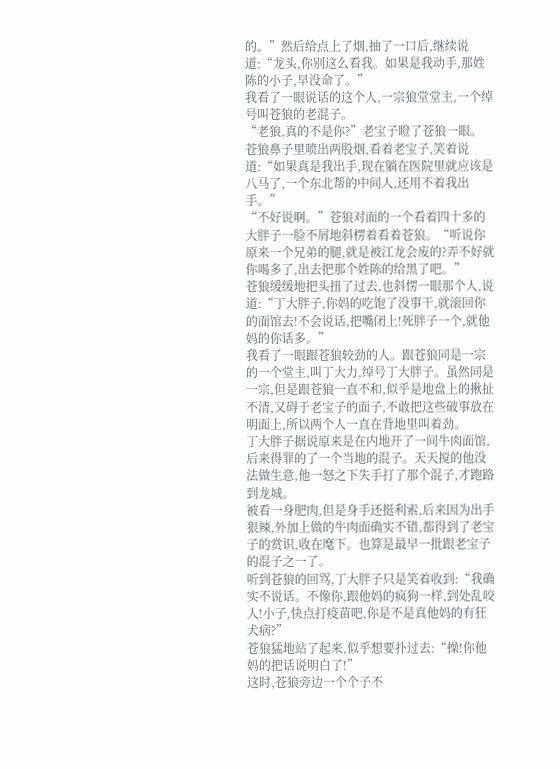的。”然后给点上了烟,抽了一口后,继续说道:“龙头,你别这么看我。如果是我动手,那姓陈的小子,早没命了。”
我看了一眼说话的这个人,一宗狼堂堂主,一个绰号叫苍狼的老混子。
“老狼,真的不是你?”老宝子瞪了苍狼一眼。
苍狼鼻子里喷出两股烟,看着老宝子,笑着说道:“如果真是我出手,现在躺在医院里就应该是八马了,一个东北帮的中间人,还用不着我出手。”
“不好说啊。”苍狼对面的一个看着四十多的大胖子一脸不屑地斜楞着看着苍狼。“听说你原来一个兄弟的腿,就是被江龙会废的?弄不好就你喝多了,出去把那个姓陈的给黑了吧。”
苍狼缓缓地把头扭了过去,也斜愣一眼那个人,说道:“丁大胖子,你妈的吃饱了没事干,就滚回你的面馆去!不会说话,把嘴闭上!死胖子一个,就他妈的你话多。”
我看了一眼跟苍狼较劲的人。跟苍狼同是一宗的一个堂主,叫丁大力,绰号丁大胖子。虽然同是一宗,但是跟苍狼一直不和,似乎是地盘上的揪扯不清,又碍于老宝子的面子,不敢把这些破事放在明面上,所以两个人一直在背地里叫着劲。
丁大胖子据说原来是在内地开了一间牛肉面馆,后来得罪的了一个当地的混子。天天搅的他没法做生意,他一怒之下失手打了那个混子,才跑路到龙城。
被看一身肥肉,但是身手还挺利索,后来因为出手狠辣,外加上做的牛肉面确实不错,都得到了老宝子的赏识,收在麾下。也算是最早一批跟老宝子的混子之一了。
听到苍狼的回骂,丁大胖子只是笑着收到:“我确实不说话。不像你,跟他妈的疯狗一样,到处乱咬人!小子,快点打疫苗吧,你是不是真他妈的有狂犬病?”
苍狼猛地站了起来,似乎想要扑过去:“操!你他妈的把话说明白了!”
这时,苍狼旁边一个个子不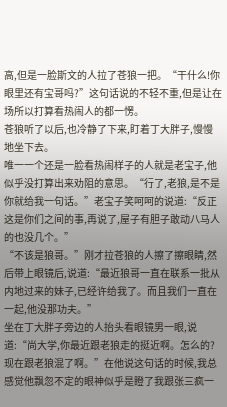高,但是一脸斯文的人拉了苍狼一把。“干什么!你眼里还有宝哥吗?”这句话说的不轻不重,但是让在场所以打算看热闹人的都一愣。
苍狼听了以后,也冷静了下来,盯着丁大胖子,慢慢地坐下去。
唯一一个还是一脸看热闹样子的人就是老宝子,他似乎没打算出来劝阻的意思。“行了,老狼,是不是你就给我一句话。”老宝子笑呵呵的说道:“反正这是你们之间的事,再说了,屋子有胆子敢动八马人的也没几个。”
“不该是狼哥。”刚才拉苍狼的人擦了擦眼睛,然后带上眼镜后,说道:“最近狼哥一直在联系一批从内地过来的妹子,已经许给我了。而且我们一直在一起,他没那功夫。”
坐在丁大胖子旁边的人抬头看眼镜男一眼,说道:“尚大学,你最近跟老狼走的挺近啊。怎么的?现在跟老狼混了啊。”在他说这句话的时候,我总感觉他飘忽不定的眼神似乎是瞪了我跟张三疯一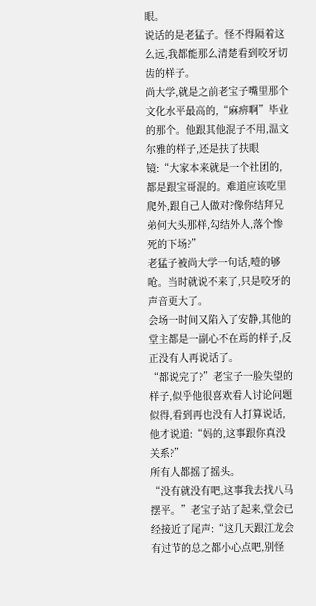眼。
说话的是老猛子。怪不得隔着这么远,我都能那么清楚看到咬牙切齿的样子。
尚大学,就是之前老宝子嘴里那个文化水平最高的,“麻痹啊”毕业的那个。他跟其他混子不用,温文尔雅的样子,还是扶了扶眼镜:“大家本来就是一个社团的,都是跟宝哥混的。难道应该吃里爬外,跟自己人做对?像你结拜兄弟何大头那样,勾结外人,落个惨死的下场?”
老猛子被尚大学一句话,噎的够呛。当时就说不来了,只是咬牙的声音更大了。
会场一时间又陷入了安静,其他的堂主都是一副心不在焉的样子,反正没有人再说话了。
“都说完了?”老宝子一脸失望的样子,似乎他很喜欢看人讨论问题似得,看到再也没有人打算说话,他才说道:“妈的,这事跟你真没关系?”
所有人都摇了摇头。
“没有就没有吧,这事我去找八马摆平。”老宝子站了起来,堂会已经接近了尾声:“这几天跟江龙会有过节的总之都小心点吧,别怪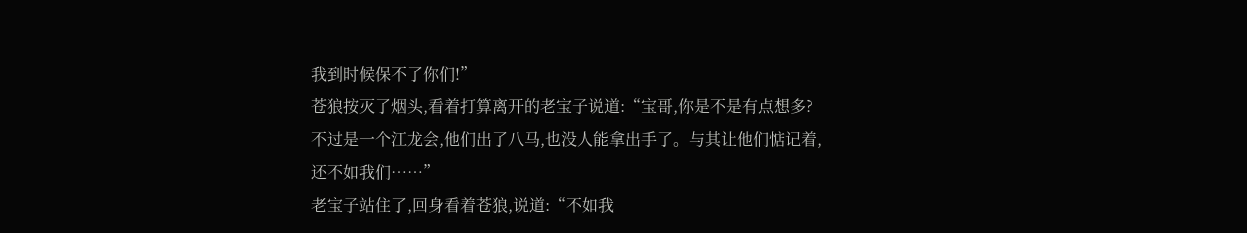我到时候保不了你们!”
苍狼按灭了烟头,看着打算离开的老宝子说道:“宝哥,你是不是有点想多?不过是一个江龙会,他们出了八马,也没人能拿出手了。与其让他们惦记着,还不如我们……”
老宝子站住了,回身看着苍狼,说道:“不如我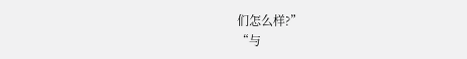们怎么样?”
“与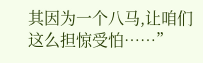其因为一个八马,让咱们这么担惊受怕……”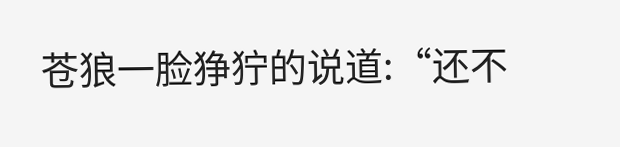苍狼一脸狰狞的说道:“还不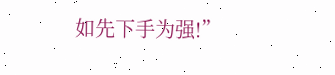如先下手为强!”